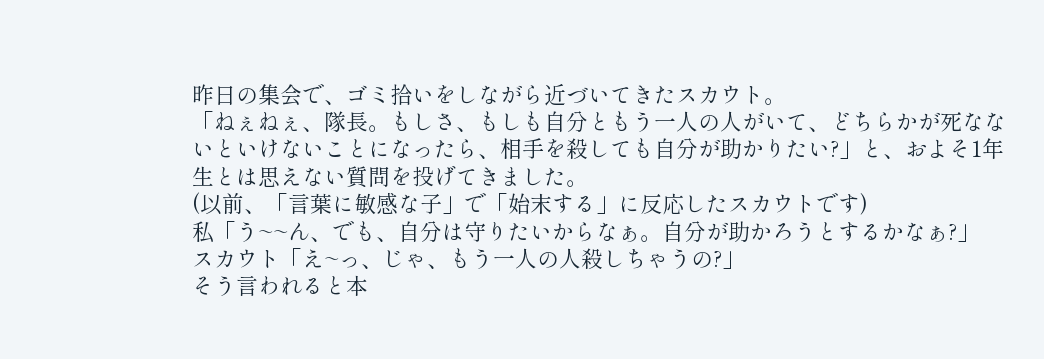昨日の集会で、ゴミ拾いをしながら近づいてきたスカウト。
「ねぇねぇ、隊長。もしさ、もしも自分ともう一人の人がいて、どちらかが死なないといけないことになったら、相手を殺しても自分が助かりたい?」と、およそ1年生とは思えない質問を投げてきました。
(以前、「言葉に敏感な子」で「始末する」に反応したスカウトです)
私「う~~ん、でも、自分は守りたいからなぁ。自分が助かろうとするかなぁ?」
スカウト「え~っ、じゃ、もう一人の人殺しちゃうの?」
そう言われると本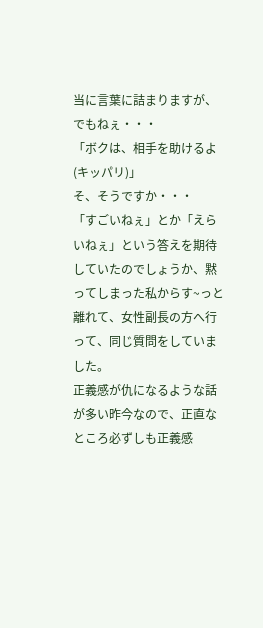当に言葉に詰まりますが、でもねぇ・・・
「ボクは、相手を助けるよ(キッパリ)」
そ、そうですか・・・
「すごいねぇ」とか「えらいねぇ」という答えを期待していたのでしょうか、黙ってしまった私からす~っと離れて、女性副長の方へ行って、同じ質問をしていました。
正義感が仇になるような話が多い昨今なので、正直なところ必ずしも正義感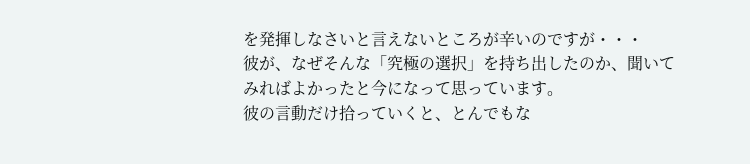を発揮しなさいと言えないところが辛いのですが・・・
彼が、なぜそんな「究極の選択」を持ち出したのか、聞いてみればよかったと今になって思っています。
彼の言動だけ拾っていくと、とんでもな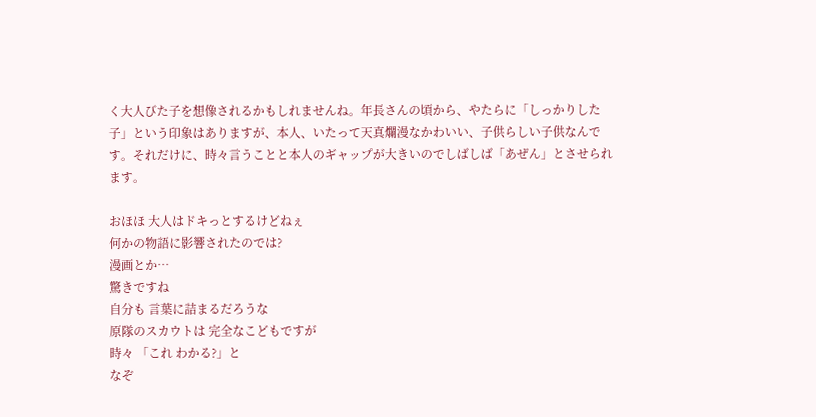く大人びた子を想像されるかもしれませんね。年長さんの頃から、やたらに「しっかりした子」という印象はありますが、本人、いたって天真爛漫なかわいい、子供らしい子供なんです。それだけに、時々言うことと本人のギャップが大きいのでしばしば「あぜん」とさせられます。

おほほ 大人はドキっとするけどねぇ
何かの物語に影響されたのでは?
漫画とか…
驚きですね
自分も 言葉に詰まるだろうな
原隊のスカウトは 完全なこどもですが
時々 「これ わかる?」と
なぞ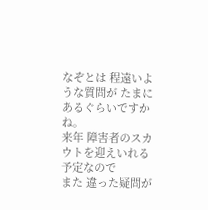なぞとは 程遠いような質問が たまに あるぐらいですかね。
来年 障害者のスカウトを迎えいれる予定なので
また 違った疑問が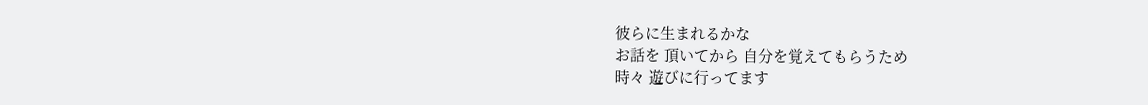彼らに生まれるかな
お話を 頂いてから 自分を覚えてもらうため
時々 遊びに行ってます